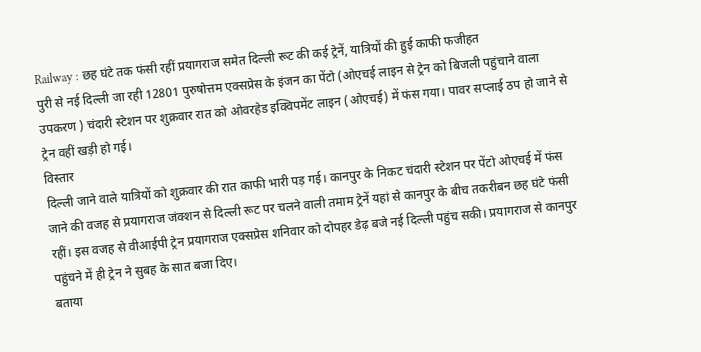Railway : छह घंटे तक फंसी रहीं प्रयागराज समेत दिल्ली रूट की कई ट्रेनें, यात्रियों की हुई काफी फजीहत
पुरी से नई दिल्ली जा रही 12801 पुरुषोत्तम एक्सप्रेस के इंजन का पेंटो (ओएचई लाइन से ट्रेन को बिजली पहुंचाने वाला उपकरण ) चंदारी स्टेशन पर शुक्रवार रात को ओवरहेड इक्विपमेंट लाइन (ओएचई) में फंस गया। पावर सप्लाई ठप हो जाने से ट्रेन वहीं खड़ी हो गई।
विस्तार
दिल्ली जाने वाले यात्रियों को शुक्रवार की रात काफी भारी पड़ गई। कानपुर के निकट चंदारी स्टेशन पर पेंटो ओएचई में फंस जाने की वजह से प्रयागराज जंक्शन से दिल्ली रूट पर चलने वाली तमाम ट्रेनें यहां से कानपुर के बीच तकरीबन छह घंटे फंसी रहीं। इस वजह से वीआईपी ट्रेन प्रयागराज एक्सप्रेस शनिवार को दोपहर डेढ़ बजे नई दिल्ली पहुंच सकी। प्रयागराज से कानपुर पहुंचने में ही ट्रेन ने सुबह के सात बजा दिए।
बताया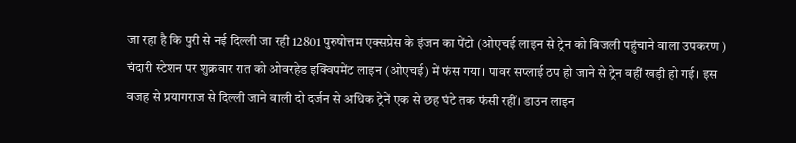जा रहा है कि पुरी से नई दिल्ली जा रही 12801 पुरुषोत्तम एक्सप्रेस के इंजन का पेंटो (ओएचई लाइन से ट्रेन को बिजली पहुंचाने वाला उपकरण ) चंदारी स्टेशन पर शुक्रवार रात को ओवरहेड इक्विपमेंट लाइन (ओएचई) में फंस गया। पावर सप्लाई ठप हो जाने से ट्रेन वहीं खड़ी हो गई। इस वजह से प्रयागराज से दिल्ली जाने वाली दो दर्जन से अधिक ट्रेनें एक से छह घंटे तक फंसी रहीं। डाउन लाइन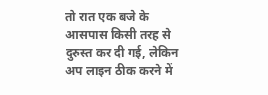तो रात एक बजे के आसपास किसी तरह से दुरुस्त कर दी गई, लेकिन अप लाइन ठीक करने में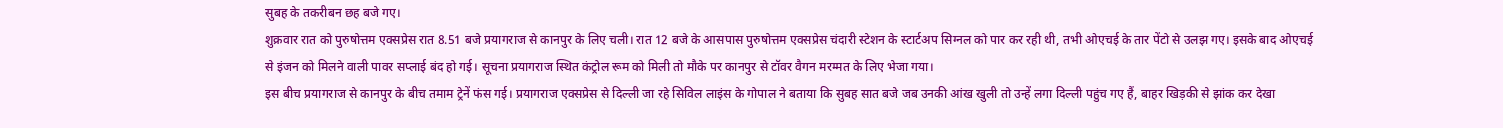सुबह के तकरीबन छह बजे गए।
शुक्रवार रात को पुरुषोत्तम एक्सप्रेस रात 8.51 बजे प्रयागराज से कानपुर के लिए चली। रात 12 बजे के आसपास पुरुषोत्तम एक्सप्रेस चंदारी स्टेशन के स्टार्टअप सिग्नल को पार कर रही थी, तभी ओएचई के तार पेंटो से उलझ गए। इसके बाद ओएचई से इंजन को मिलने वाली पावर सप्लाई बंद हो गई। सूचना प्रयागराज स्थित कंट्रोल रूम को मिली तो मौके पर कानपुर से टॉवर वैगन मरम्मत के लिए भेजा गया।
इस बीच प्रयागराज से कानपुर के बीच तमाम ट्रेनें फंस गई। प्रयागराज एक्सप्रेस से दिल्ली जा रहे सिविल लाइंस के गोपाल ने बताया कि सुबह सात बजे जब उनकी आंख खुली तो उन्हें लगा दिल्ली पहुंच गए हैं, बाहर खिड़की से झांक कर देखा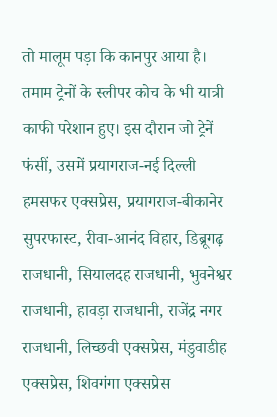तो मालूम पड़ा कि कानपुर आया है।
तमाम ट्रेनों के स्लीपर कोच के भी यात्री काफी परेशान हुए। इस दौरान जो ट्रेनें फंसीं, उसमें प्रयागराज-नई दिल्ली हमसफर एक्सप्रेस, प्रयागराज-बीकानेर सुपरफास्ट, रीवा-आनंद विहार, डिब्रूगढ़ राजधानी, सियालदह राजधानी, भुवनेश्वर राजधानी, हावड़ा राजधानी, राजेंद्र नगर राजधानी, लिच्छवी एक्सप्रेस, मंडुवाडीह एक्सप्रेस, शिवगंगा एक्सप्रेस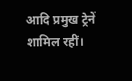आदि प्रमुख ट्रेनें शामिल रहीं।